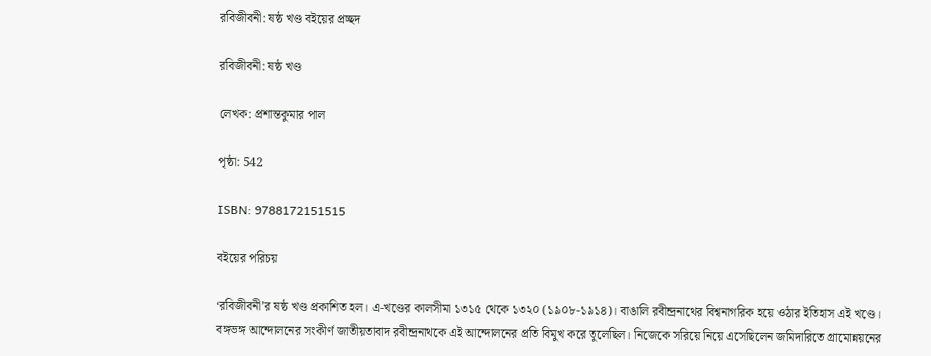রবিজীবনী: ষষ্ঠ খণ্ড বইয়ের প্রচ্ছদ

রবিজীবনী: ষষ্ঠ খণ্ড

লেখক: প্রশান্তকুমার পাল

পৃষ্ঠা: 542

ISBN: 9788172151515

বইয়ের পরিচয়

‘রবিজীবনী’র ষষ্ঠ খণ্ড প্রকাশিত হল। এ-খণ্ডের কালসীমা ১৩১৫ থেকে ১৩২০ (১৯০৮-১৯১৪)। বাঙালি রবীন্দ্রনাথের বিশ্বনাগরিক হয়ে ওঠার ইতিহাস এই খণ্ডে। বঙ্গভঙ্গ আন্দোলনের সংকীর্ণ জাতীয়তাবাদ রবীন্দ্রনাথকে এই আন্দোলনের প্রতি বিমুখ করে তুলেছিল। নিজেকে সরিয়ে নিয়ে এসেছিলেন জমিদারিতে গ্রামোন্নয়নের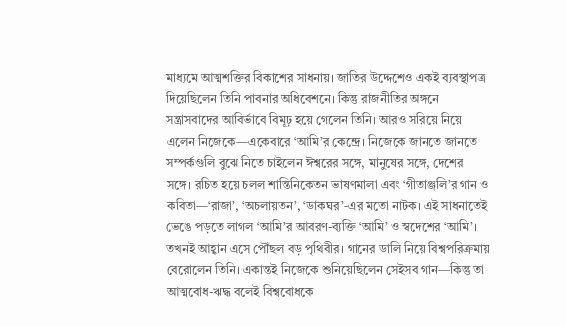মাধ্যমে আত্মশক্তির বিকাশের সাধনায়। জাতির উদ্দেশেও একই ব্যবস্থাপত্র দিয়েছিলেন তিনি পাবনার অধিবেশনে। কিন্তু রাজনীতির অঙ্গনে সন্ত্রাসবাদের আবির্ভাবে বিমূঢ় হয়ে গেলেন তিনি। আরও সরিয়ে নিয়ে এলেন নিজেকে—একেবারে ‘আমি’র কেন্দ্রে। নিজেকে জানতে জানতে সম্পর্কগুলি বুঝে নিতে চাইলেন ঈশ্বরের সঙ্গে, মানুষের সঙ্গে, দেশের সঙ্গে। রচিত হয়ে চলল শান্তিনিকেতন ভাষণমালা এবং ‘গীতাঞ্জলি’র গান ও কবিতা—‘রাজা’, ‘অচলায়তন’, ‘ডাকঘর’-এর মতো নাটক। এই সাধনাতেই ভেঙে পড়তে লাগল ‘আমি’র আবরণ-ব্যক্তি ‘আমি’ ও স্বদেশের ‘আমি’। তখনই আহ্বান এসে পৌঁছল বড় পৃথিবীর। গানের ডালি নিয়ে বিশ্বপরিক্রমায় বেরোলেন তিনি। একান্তই নিজেকে শুনিয়েছিলেন সেইসব গান—কিন্তু তা আত্মবোধ-ঋদ্ধ বলেই বিশ্ববোধকে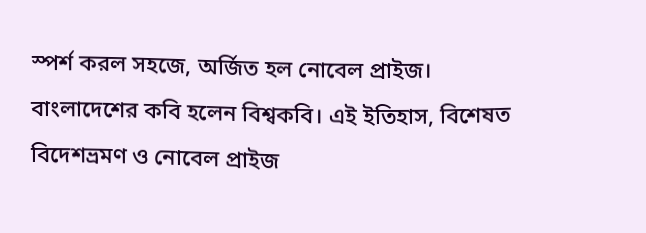স্পর্শ করল সহজে, অর্জিত হল নোবেল প্রাইজ। বাংলাদেশের কবি হলেন বিশ্বকবি। এই ইতিহাস, বিশেষত বিদেশভ্রমণ ও নোবেল প্রাইজ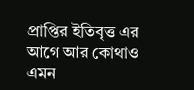প্রাপ্তির ইতিবৃত্ত এর আগে আর কোথাও এমন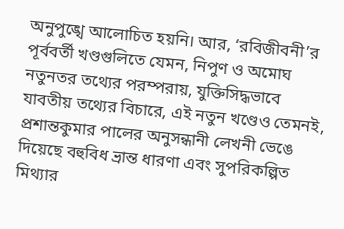অনুপুঙ্খে আলোচিত হয়নি। আর, ‘রবিজীবনী’র পূর্ববর্তী খণ্ডগুলিতে যেমন, নিপুণ ও অমোঘ নতুনতর তথ্যের পরম্পরায়, যুক্তিসিদ্ধভাবে যাবতীয় তথ্যের বিচারে, এই নতুন খণ্ডেও তেমনই, প্রশান্তকুমার পালের অনুসন্ধানী লেখনী ভেঙে দিয়েছে বহুবিধ ভ্রান্ত ধারণা এবং সুপরিকল্পিত মিথ্যার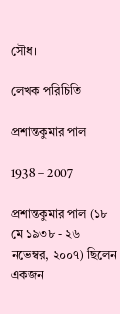সৌধ।

লেখক পরিচিতি

প্রশান্তকুমার পাল

1938 – 2007

প্রশান্তকুমার পাল (১৮ মে ১৯৩৮ - ২৬ নভেম্বর, ২০০৭) ছিলেন একজন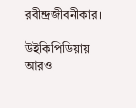রবীন্দ্রজীবনীকার।

উইকিপিডিয়ায় আরও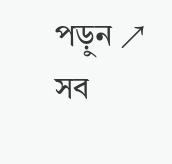পড়ুন ↗ সব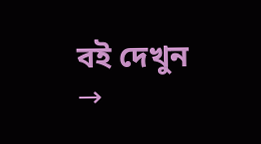বই দেখুন →